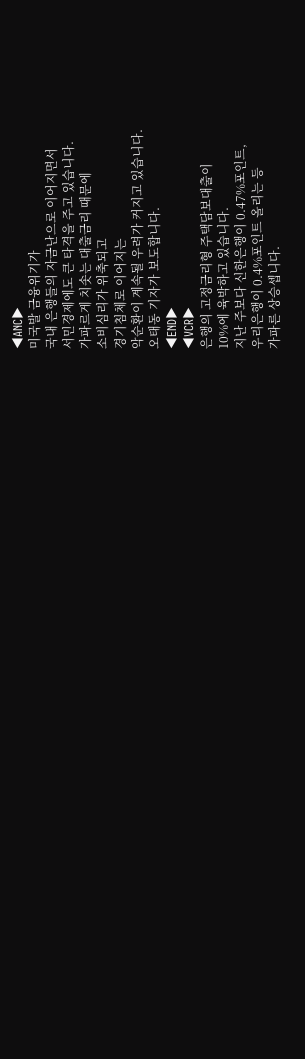◀ANC▶
미국발 금융위기가
국내 은행들의 자금난으로 이어지면서
서민경제에도 큰 타격을 주고 있습니다.
가파르게 치솟는 대출금리 때문에
소비심리가 위축되고
경기침체로 이어지는
악순환이 계속될 우려가 커지고 있습니다.
오태동 기자가 보도합니다.
◀END▶
◀VCR▶
은행의 고정금리형 주택담보대출이
10%에 육박하고 있습니다.
지난 주보다 신한은행이 0.47%포인트,
우리은행이 0.4%포인트 올리는 등
가파른 상승셉니다.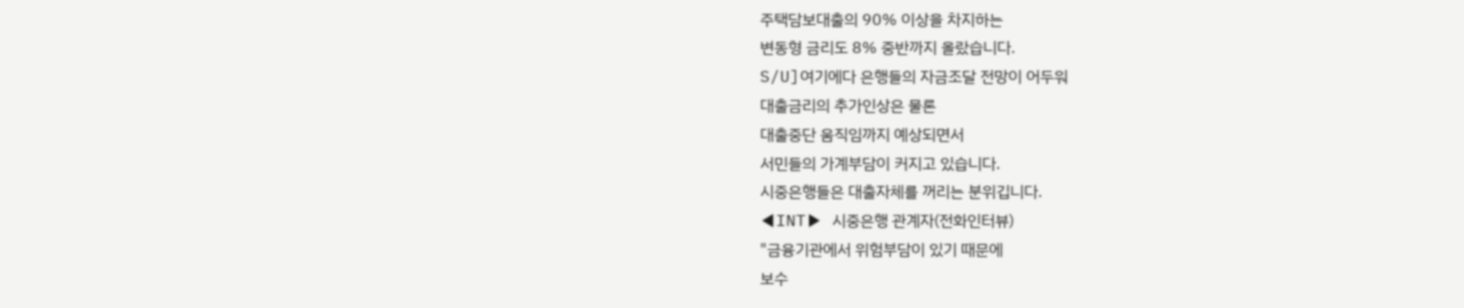주택담보대출의 90% 이상을 차지하는
변동형 금리도 8% 중반까지 올랐습니다.
S/U]여기에다 은행들의 자금조달 전망이 어두워
대출금리의 추가인상은 물론
대출중단 움직임까지 예상되면서
서민들의 가계부담이 커지고 있습니다.
시중은행들은 대출자체를 꺼리는 분위깁니다.
◀INT▶ 시중은행 관계자(전화인터뷰)
"금융기관에서 위험부담이 있기 때문에
보수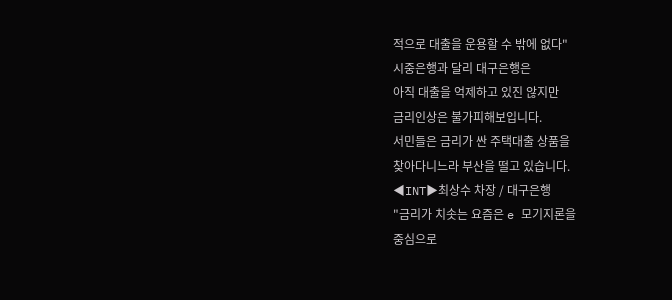적으로 대출을 운용할 수 밖에 없다"
시중은행과 달리 대구은행은
아직 대출을 억제하고 있진 않지만
금리인상은 불가피해보입니다.
서민들은 금리가 싼 주택대출 상품을
찾아다니느라 부산을 떨고 있습니다.
◀INT▶최상수 차장 / 대구은행
"금리가 치솟는 요즘은 e 모기지론을
중심으로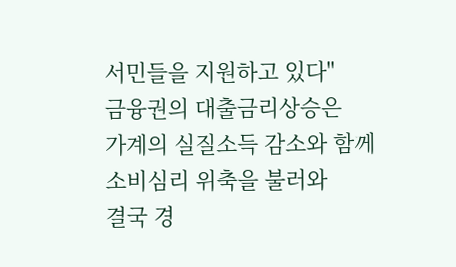서민들을 지원하고 있다"
금융권의 대출금리상승은
가계의 실질소득 감소와 함께
소비심리 위축을 불러와
결국 경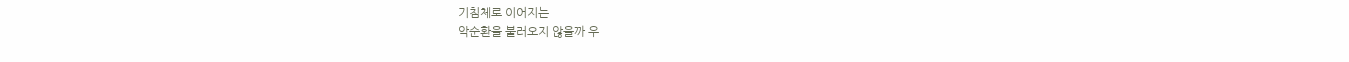기침체로 이어지는
악순환을 불러오지 않을까 우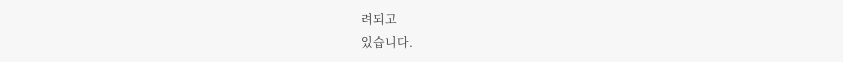려되고
있습니다.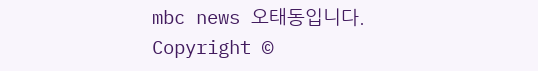mbc news 오태동입니다.
Copyright ©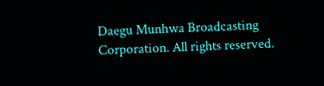Daegu Munhwa Broadcasting Corporation. All rights reserved.